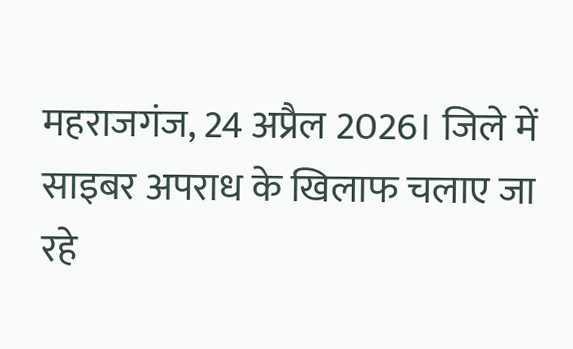महराजगंज, 24 अप्रैल 2026। जिले में साइबर अपराध के खिलाफ चलाए जा रहे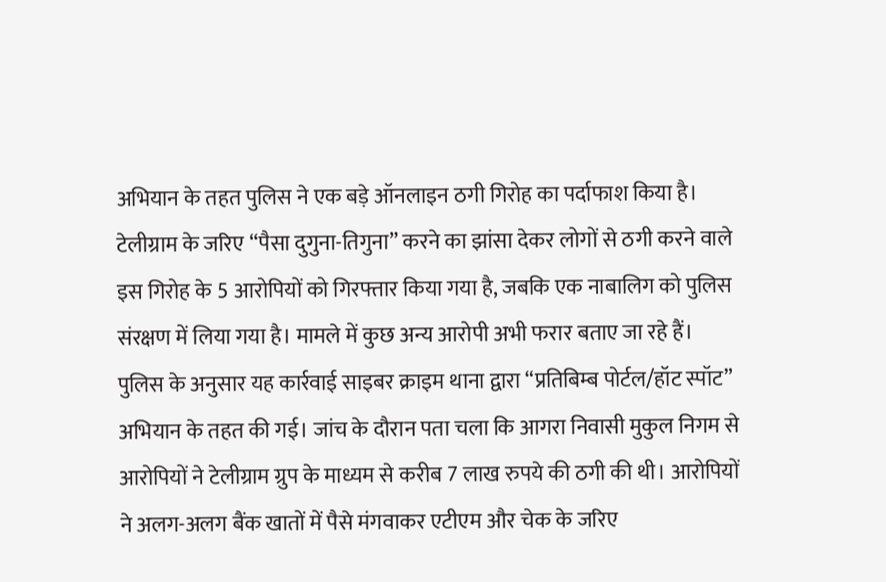अभियान के तहत पुलिस ने एक बड़े ऑनलाइन ठगी गिरोह का पर्दाफाश किया है। टेलीग्राम के जरिए “पैसा दुगुना-तिगुना” करने का झांसा देकर लोगों से ठगी करने वाले इस गिरोह के 5 आरोपियों को गिरफ्तार किया गया है, जबकि एक नाबालिग को पुलिस संरक्षण में लिया गया है। मामले में कुछ अन्य आरोपी अभी फरार बताए जा रहे हैं।
पुलिस के अनुसार यह कार्रवाई साइबर क्राइम थाना द्वारा “प्रतिबिम्ब पोर्टल/हॉट स्पॉट” अभियान के तहत की गई। जांच के दौरान पता चला कि आगरा निवासी मुकुल निगम से आरोपियों ने टेलीग्राम ग्रुप के माध्यम से करीब 7 लाख रुपये की ठगी की थी। आरोपियों ने अलग-अलग बैंक खातों में पैसे मंगवाकर एटीएम और चेक के जरिए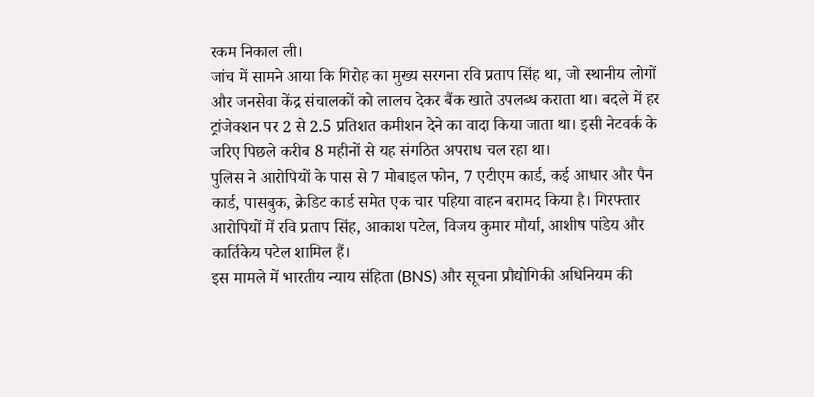रकम निकाल ली।
जांच में सामने आया कि गिरोह का मुख्य सरगना रवि प्रताप सिंह था, जो स्थानीय लोगों और जनसेवा केंद्र संचालकों को लालच देकर बैंक खाते उपलब्ध कराता था। बदले में हर ट्रांजेक्शन पर 2 से 2.5 प्रतिशत कमीशन देने का वादा किया जाता था। इसी नेटवर्क के जरिए पिछले करीब 8 महीनों से यह संगठित अपराध चल रहा था।
पुलिस ने आरोपियों के पास से 7 मोबाइल फोन, 7 एटीएम कार्ड, कई आधार और पैन कार्ड, पासबुक, क्रेडिट कार्ड समेत एक चार पहिया वाहन बरामद किया है। गिरफ्तार आरोपियों में रवि प्रताप सिंह, आकाश पटेल, विजय कुमार मौर्या, आशीष पांडेय और कार्तिकेय पटेल शामिल हैं।
इस मामले में भारतीय न्याय संहिता (BNS) और सूचना प्रौद्योगिकी अधिनियम की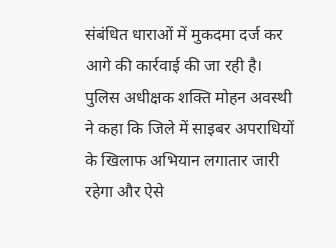संबंधित धाराओं में मुकदमा दर्ज कर आगे की कार्रवाई की जा रही है।
पुलिस अधीक्षक शक्ति मोहन अवस्थी ने कहा कि जिले में साइबर अपराधियों के खिलाफ अभियान लगातार जारी रहेगा और ऐसे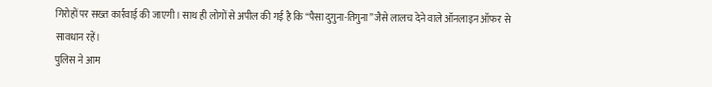गिरोहों पर सख्त कार्रवाई की जाएगी। साथ ही लोगों से अपील की गई है कि “पैसा दुगुना-तिगुना” जैसे लालच देने वाले ऑनलाइन ऑफर से सावधान रहें।
पुलिस ने आम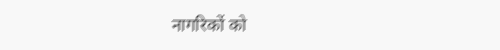नागरिकों को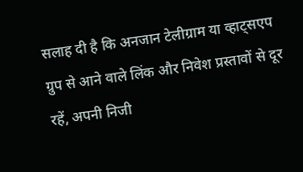सलाह दी है कि अनजान टेलीग्राम या व्हाट्सएप ग्रुप से आने वाले लिंक और निवेश प्रस्तावों से दूर रहें, अपनी निजी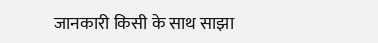जानकारी किसी के साथ साझा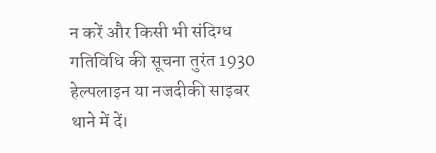न करें और किसी भी संदिग्ध गतिविधि की सूचना तुरंत 1930 हेल्पलाइन या नजदीकी साइबर थाने में दें।